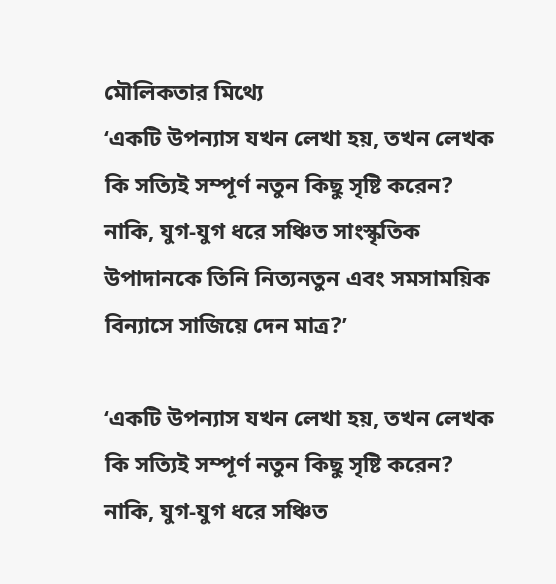মৌলিকতার মিথ্যে
‘একটি উপন্যাস যখন লেখা হয়, তখন লেখক কি সত্যিই সম্পূর্ণ নতুন কিছু সৃষ্টি করেন? নাকি, যুগ-যুগ ধরে সঞ্চিত সাংস্কৃতিক উপাদানকে তিনি নিত্যনতুন এবং সমসাময়িক বিন্যাসে সাজিয়ে দেন মাত্র?’

‘একটি উপন্যাস যখন লেখা হয়, তখন লেখক কি সত্যিই সম্পূর্ণ নতুন কিছু সৃষ্টি করেন? নাকি, যুগ-যুগ ধরে সঞ্চিত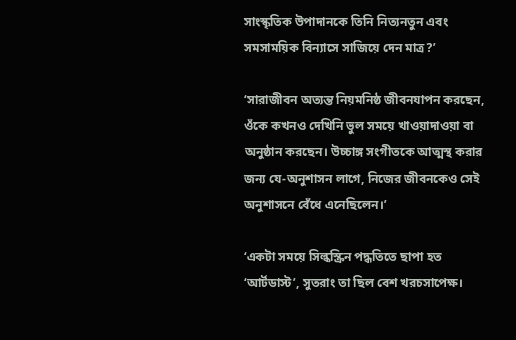সাংস্কৃতিক উপাদানকে তিনি নিত্যনতুন এবং সমসাময়িক বিন্যাসে সাজিয়ে দেন মাত্র?’

‘সারাজীবন অত্যন্ত নিয়মনিষ্ঠ জীবনযাপন করছেন, ওঁকে কখনও দেখিনি ভুল সময়ে খাওয়াদাওয়া বা অনুষ্ঠান করছেন। উচ্চাঙ্গ সংগীতকে আত্মস্থ করার জন্য যে-অনুশাসন লাগে, নিজের জীবনকেও সেই অনুশাসনে বেঁধে এনেছিলেন।’

‘একটা সময়ে সিল্কস্ক্রিন পদ্ধতিতে ছাপা হত ‘আর্টডাস্ট’, সুতরাং তা ছিল বেশ খরচসাপেক্ষ।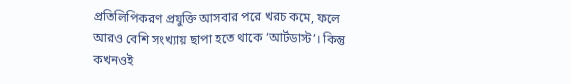প্রতিলিপিকরণ প্রযুক্তি আসবার পরে খরচ কমে, ফলে আরও বেশি সংখ্যায় ছাপা হতে থাকে ‘আর্টডাস্ট’। কিন্তু কখনওই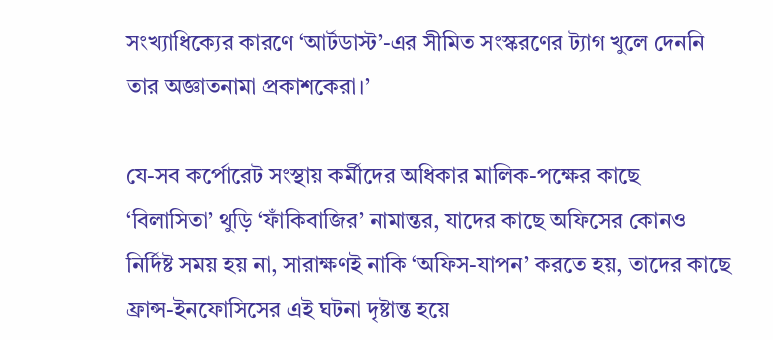সংখ্যাধিক্যের কারণে ‘আর্টডাস্ট’-এর সীমিত সংস্করণের ট্যাগ খুলে দেননি তার অজ্ঞাতনামা প্রকাশকেরা।’

যে-সব কর্পোরেট সংস্থায় কর্মীদের অধিকার মালিক-পক্ষের কাছে ‘বিলাসিতা’ থুড়ি ‘ফাঁকিবাজির’ নামান্তর, যাদের কাছে অফিসের কোনও নির্দিষ্ট সময় হয় না, সারাক্ষণই নাকি ‘অফিস-যাপন’ করতে হয়, তাদের কাছে ফ্রান্স-ইনফোসিসের এই ঘটনা দৃষ্টান্ত হয়ে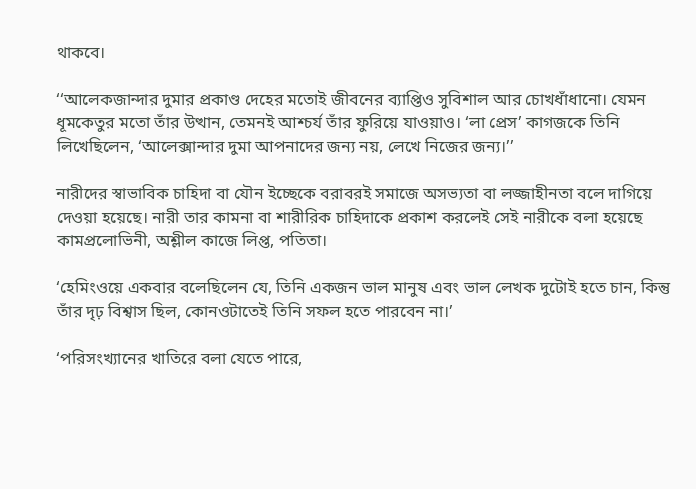থাকবে।

‘‘আলেকজান্দার দুমার প্রকাণ্ড দেহের মতোই জীবনের ব্যাপ্তিও সুবিশাল আর চোখধাঁধানো। যেমন ধূমকেতুর মতো তাঁর উত্থান, তেমনই আশ্চর্য তাঁর ফুরিয়ে যাওয়াও। ‘লা প্রেস’ কাগজকে তিনি লিখেছিলেন, ‘আলেক্সান্দার দুমা আপনাদের জন্য নয়, লেখে নিজের জন্য।’’

নারীদের স্বাভাবিক চাহিদা বা যৌন ইচ্ছেকে বরাবরই সমাজে অসভ্যতা বা লজ্জাহীনতা বলে দাগিয়ে দেওয়া হয়েছে। নারী তার কামনা বা শারীরিক চাহিদাকে প্রকাশ করলেই সেই নারীকে বলা হয়েছে কামপ্রলোভিনী, অশ্লীল কাজে লিপ্ত, পতিতা।

‘হেমিংওয়ে একবার বলেছিলেন যে, তিনি একজন ভাল মানুষ এবং ভাল লেখক দুটোই হতে চান, কিন্তু তাঁর দৃঢ় বিশ্বাস ছিল, কোনওটাতেই তিনি সফল হতে পারবেন না।’

‘পরিসংখ্যানের খাতিরে বলা যেতে পারে,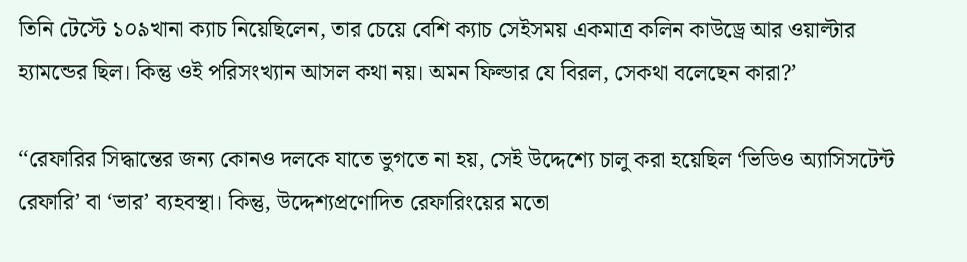তিনি টেস্টে ১০৯খানা ক্যাচ নিয়েছিলেন, তার চেয়ে বেশি ক্যাচ সেইসময় একমাত্র কলিন কাউড্রে আর ওয়াল্টার হ্যামন্ডের ছিল। কিন্তু ওই পরিসংখ্যান আসল কথা নয়। অমন ফিল্ডার যে বিরল, সেকথা বলেছেন কারা?’

‘‘রেফারির সিদ্ধান্তের জন্য কোনও দলকে যাতে ভুগতে না হয়, সেই উদ্দেশ্যে চালু করা হয়েছিল ‘ভিডিও অ্যাসিসটেন্ট রেফারি’ বা ‘ভার’ ব্যহবস্থা। কিন্তু, উদ্দেশ্যপ্রণোদিত রেফারিংয়ের মতো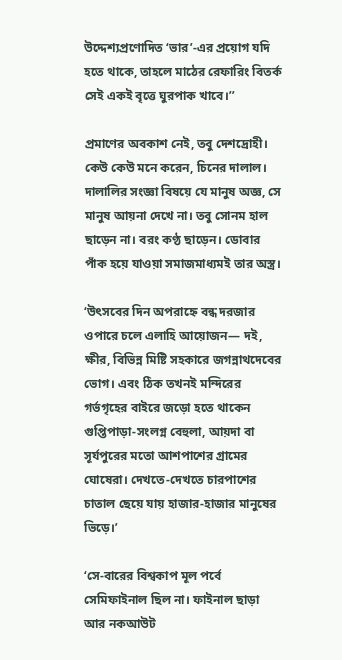উদ্দেশ্যপ্রণোদিত ‘ভার’-এর প্রয়োগ যদি হতে থাকে, তাহলে মাঠের রেফারিং বিতর্ক সেই একই বৃত্তে ঘুরপাক খাবে।’’

প্রমাণের অবকাশ নেই, তবু দেশদ্রোহী। কেউ কেউ মনে করেন, চিনের দালাল। দালালির সংজ্ঞা বিষয়ে যে মানুষ অজ্ঞ, সে মানুষ আয়না দেখে না। তবু সোনম হাল ছাড়েন না। বরং কণ্ঠ ছাড়েন। ডোবার পাঁক হয়ে যাওয়া সমাজমাধ্যমই তার অস্ত্র।

‘উৎসবের দিন অপরাহ্নে বন্ধ দরজার ওপারে চলে এলাহি আয়োজন— দই, ক্ষীর, বিভিন্ন মিষ্টি সহকারে জগন্নাথদেবের ভোগ। এবং ঠিক তখনই মন্দিরের গর্ভগৃহের বাইরে জড়ো হতে থাকেন গুপ্তিপাড়া-সংলগ্ন বেহুলা, আয়দা বা সূর্যপুরের মতো আশপাশের গ্রামের ঘোষেরা। দেখতে-দেখতে চারপাশের চাতাল ছেয়ে যায় হাজার-হাজার মানুষের ভিড়ে।’

‘সে-বারের বিশ্বকাপ মূল পর্বে সেমিফাইনাল ছিল না। ফাইনাল ছাড়া আর নকআউট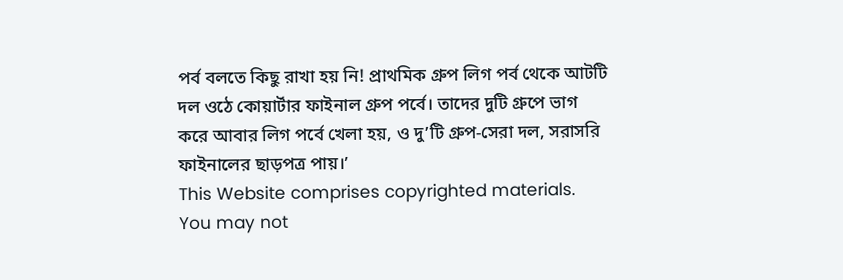পর্ব বলতে কিছু রাখা হয় নি! প্রাথমিক গ্রুপ লিগ পর্ব থেকে আটটি দল ওঠে কোয়ার্টার ফাইনাল গ্রুপ পর্বে। তাদের দুটি গ্রুপে ভাগ করে আবার লিগ পর্বে খেলা হয়, ও দু’টি গ্রুপ-সেরা দল, সরাসরি ফাইনালের ছাড়পত্র পায়।’
This Website comprises copyrighted materials. You may not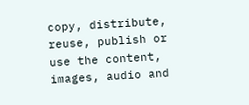copy, distribute, reuse, publish or use the content, images, audio and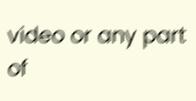video or any part of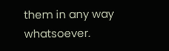them in any way whatsoever.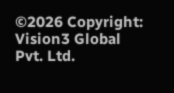©2026 Copyright: Vision3 Global Pvt. Ltd.